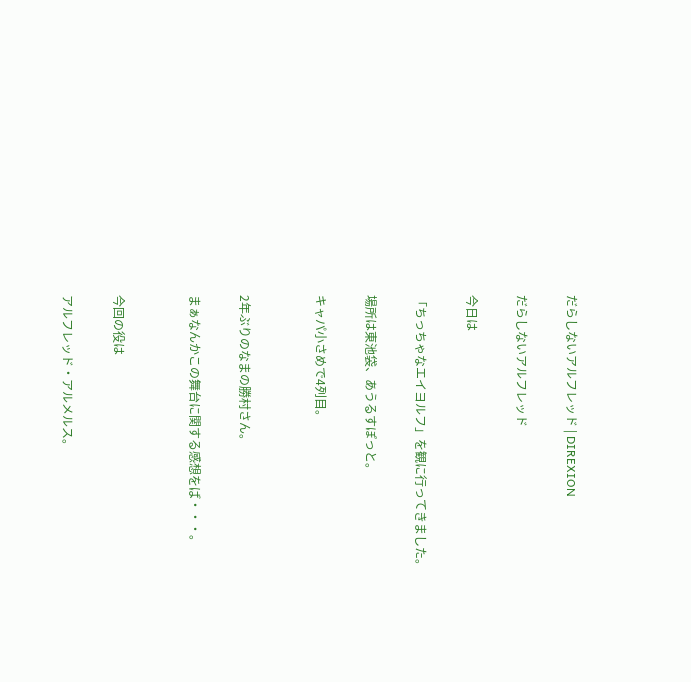だらしないアルフレッド | DIREXION

だらしないアルフレッド

今日は

「ちっちゃなエイヨルフ」を観に行ってきました。

場所は東池袋、あうるすぽっと。

キャパ小さめで4列目。


2年ぶりのなまの勝村さん。

まぁなんかこの舞台に関する感想をば・・・。


今回の役は

アルフレッド・アルメルス。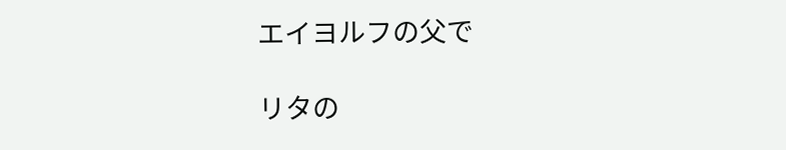エイヨルフの父で

リタの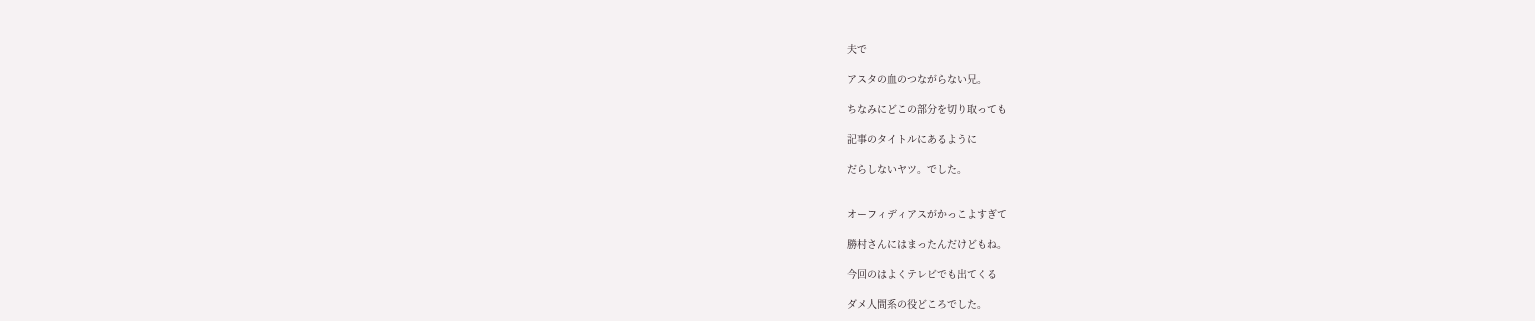夫で

アスタの血のつながらない兄。

ちなみにどこの部分を切り取っても

記事のタイトルにあるように

だらしないヤツ。でした。


オーフィディアスがかっこよすぎて

勝村さんにはまったんだけどもね。

今回のはよくテレビでも出てくる

ダメ人間系の役どころでした。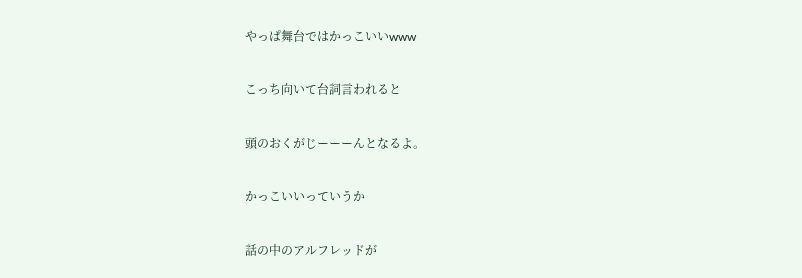やっぱ舞台ではかっこいいwww

こっち向いて台詞言われると

頭のおくがじーーーんとなるよ。

かっこいいっていうか

話の中のアルフレッドが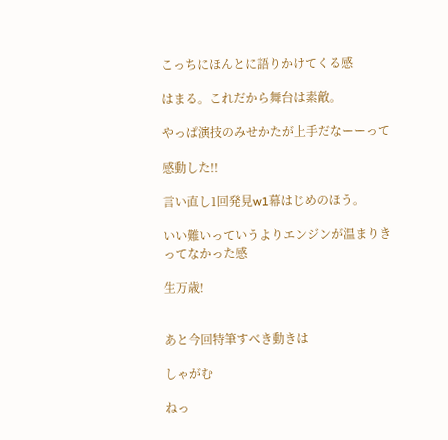こっちにほんとに語りかけてくる感

はまる。これだから舞台は素敵。

やっぱ演技のみせかたが上手だなーーって

感動した!!

言い直し1回発見w1幕はじめのほう。

いい難いっていうよりエンジンが温まりきってなかった感

生万歳!


あと今回特筆すべき動きは

しゃがむ

ねっ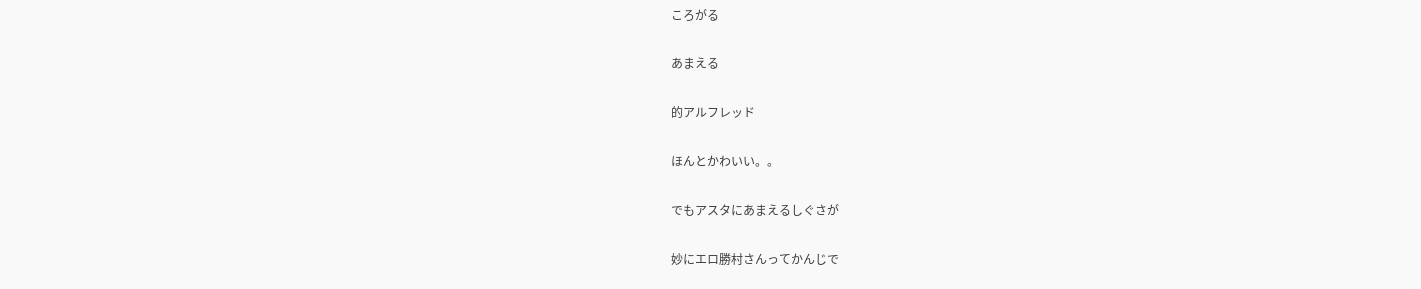ころがる

あまえる

的アルフレッド

ほんとかわいい。。

でもアスタにあまえるしぐさが

妙にエロ勝村さんってかんじで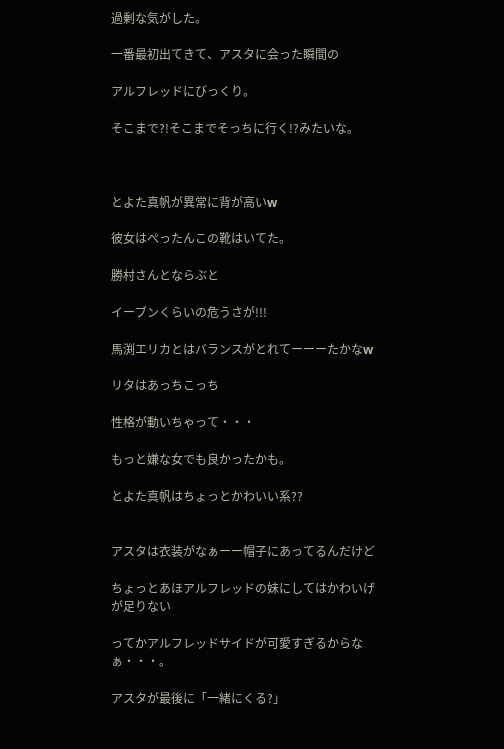過剰な気がした。

一番最初出てきて、アスタに会った瞬間の

アルフレッドにびっくり。

そこまで?!そこまでそっちに行く!?みたいな。



とよた真帆が異常に背が高いw

彼女はぺったんこの靴はいてた。

勝村さんとならぶと

イーブンくらいの危うさが!!!

馬渕エリカとはバランスがとれてーーーたかなw

リタはあっちこっち

性格が動いちゃって・・・

もっと嫌な女でも良かったかも。

とよた真帆はちょっとかわいい系??


アスタは衣装がなぁーー帽子にあってるんだけど

ちょっとあほアルフレッドの妹にしてはかわいげが足りない

ってかアルフレッドサイドが可愛すぎるからなぁ・・・。

アスタが最後に「一緒にくる?」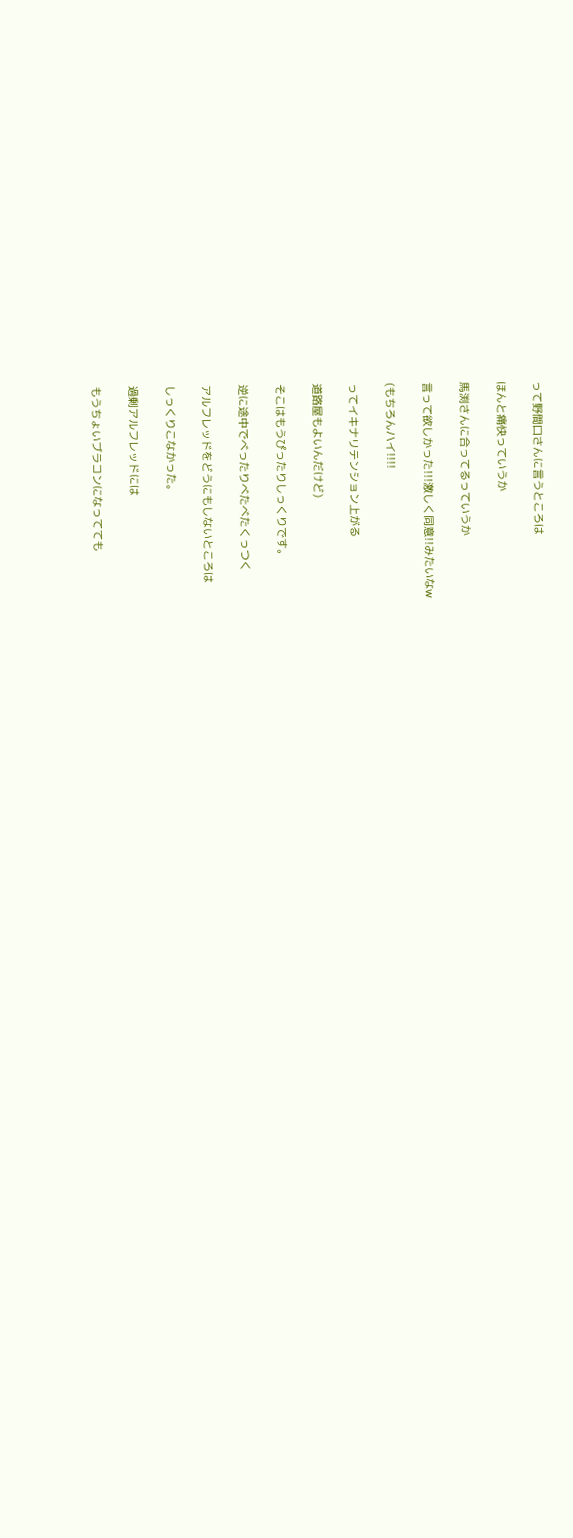って野間口さんに言うところは

ほんと痛快っていうか

馬渕さんに合ってるっていうか

言って欲しかった!!!激しく同意!!みたいなw

(もちろんハイ!!!!

ってイキナリテンション上がる

道路屋もよいんだけど)

そこはもうぴったりしっくりです。

逆に途中でべったりべたべたくっつく

アルフレッドをどうにもしないところは

しっくりこなかった。

過剰アルフレッドには

もうちょいブラコンになってても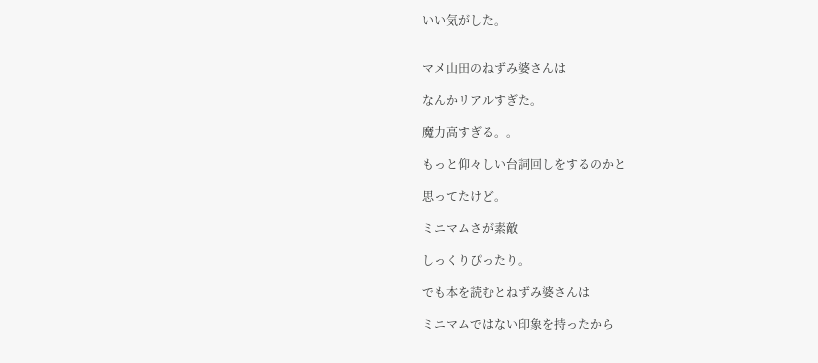いい気がした。


マメ山田のねずみ婆さんは

なんかリアルすぎた。

魔力高すぎる。。

もっと仰々しい台詞回しをするのかと

思ってたけど。

ミニマムさが素敵

しっくりぴったり。

でも本を読むとねずみ婆さんは

ミニマムではない印象を持ったから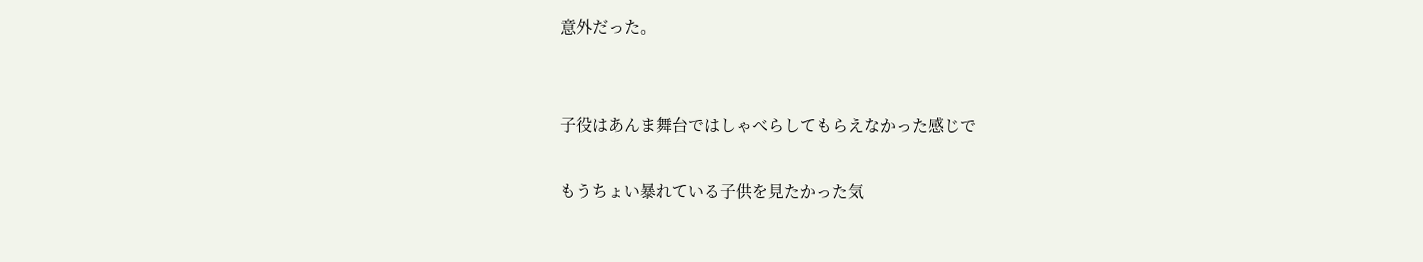意外だった。


子役はあんま舞台ではしゃべらしてもらえなかった感じで

もうちょい暴れている子供を見たかった気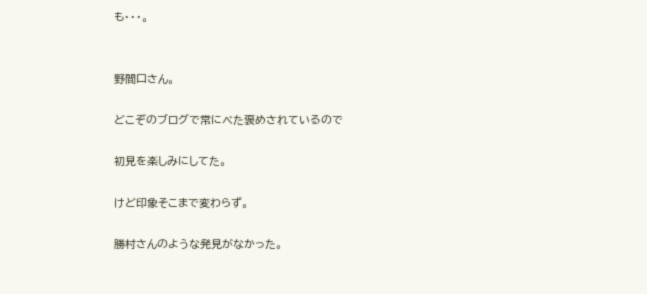も・・・。


野間口さん。

どこぞのブログで常にべた褒めされているので

初見を楽しみにしてた。

けど印象そこまで変わらず。

勝村さんのような発見がなかった。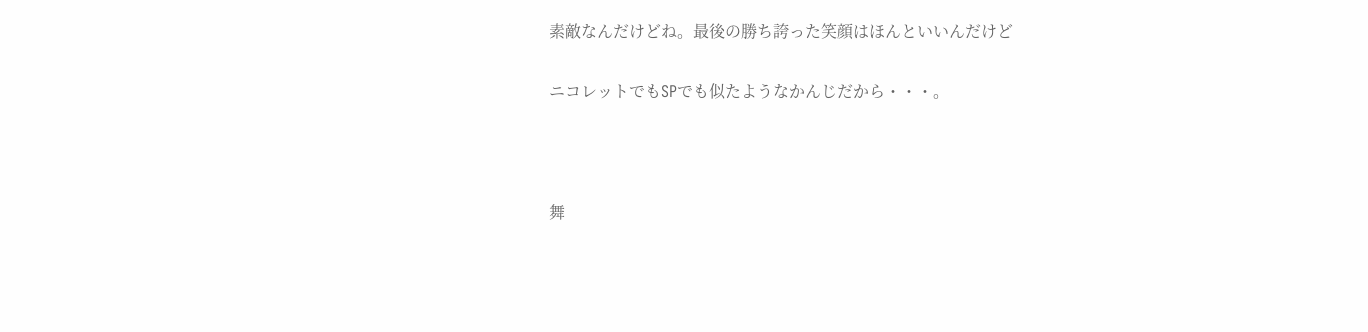素敵なんだけどね。最後の勝ち誇った笑顔はほんといいんだけど

ニコレットでもSPでも似たようなかんじだから・・・。



舞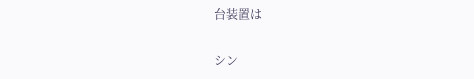台装置は

シン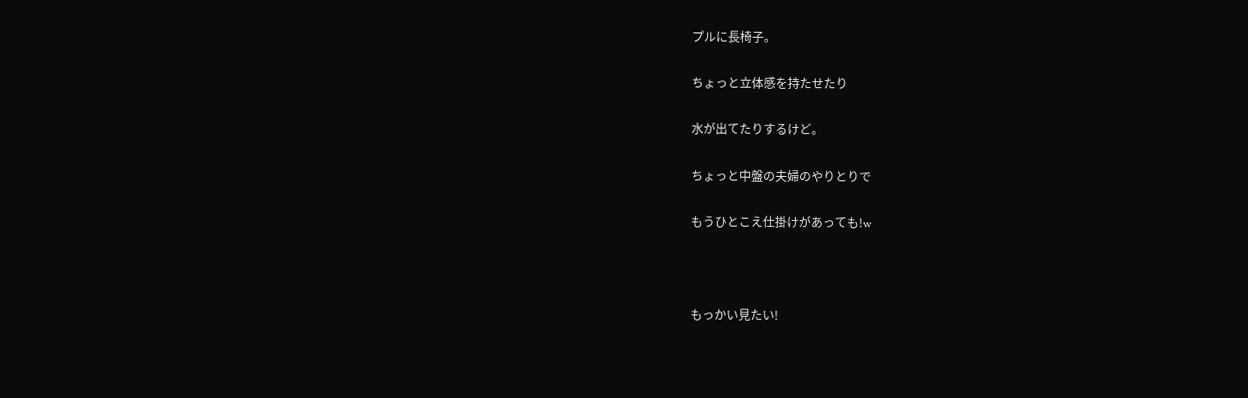プルに長椅子。

ちょっと立体感を持たせたり

水が出てたりするけど。

ちょっと中盤の夫婦のやりとりで

もうひとこえ仕掛けがあっても!w



もっかい見たい!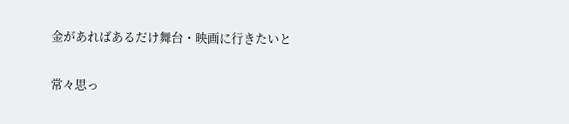金があればあるだけ舞台・映画に行きたいと

常々思っ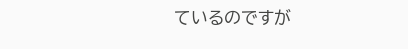ているのですが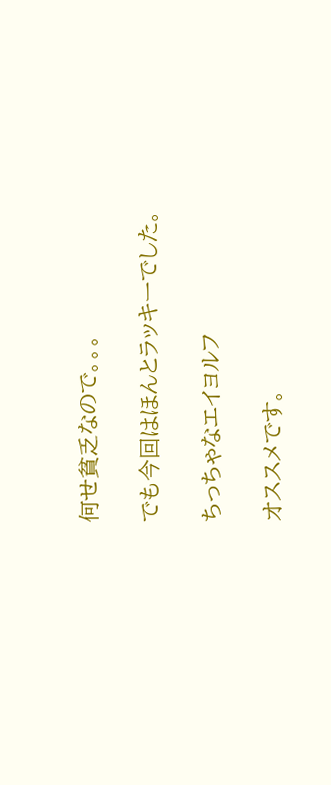何せ貧乏なので。。。

でも今回はほんとラッキーでした。

ちっちゃなエイヨルフ

オススメです。